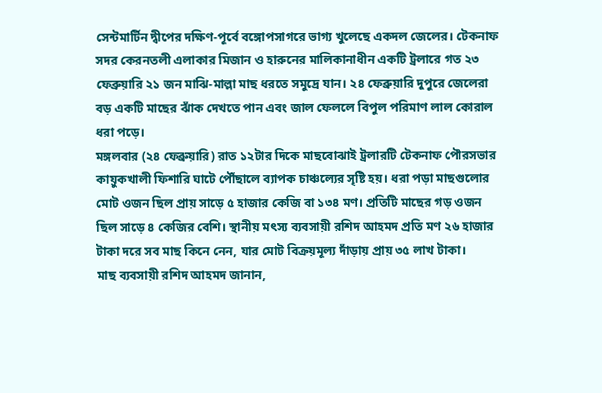সেন্টমার্টিন দ্বীপের দক্ষিণ-পূর্বে বঙ্গোপসাগরে ভাগ্য খুলেছে একদল জেলের। টেকনাফ সদর কেরনতলী এলাকার মিজান ও হারুনের মালিকানাধীন একটি ট্রলারে গত ২৩ ফেব্রুয়ারি ২১ জন মাঝি-মাল্লা মাছ ধরতে সমুদ্রে যান। ২৪ ফেব্রুয়ারি দুপুরে জেলেরা বড় একটি মাছের ঝাঁক দেখতে পান এবং জাল ফেললে বিপুল পরিমাণ লাল কোরাল ধরা পড়ে।
মঙ্গলবার (২৪ ফেব্রুয়ারি) রাত ১২টার দিকে মাছবোঝাই ট্রলারটি টেকনাফ পৌরসভার কায়ুকখালী ফিশারি ঘাটে পৌঁছালে ব্যাপক চাঞ্চল্যের সৃষ্টি হয়। ধরা পড়া মাছগুলোর মোট ওজন ছিল প্রায় সাড়ে ৫ হাজার কেজি বা ১৩৪ মণ। প্রতিটি মাছের গড় ওজন ছিল সাড়ে ৪ কেজির বেশি। স্থানীয় মৎস্য ব্যবসায়ী রশিদ আহমদ প্রতি মণ ২৬ হাজার টাকা দরে সব মাছ কিনে নেন, যার মোট বিক্রয়মূল্য দাঁড়ায় প্রায় ৩৫ লাখ টাকা।
মাছ ব্যবসায়ী রশিদ আহমদ জানান,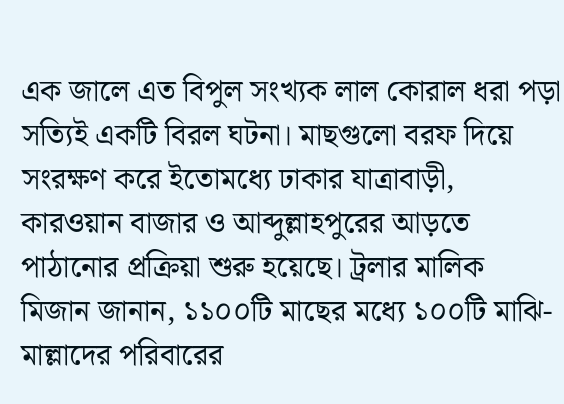এক জালে এত বিপুল সংখ্যক লাল কোরাল ধরা পড়া সত্যিই একটি বিরল ঘটনা। মাছগুলো বরফ দিয়ে সংরক্ষণ করে ইতোমধ্যে ঢাকার যাত্রাবাড়ী, কারওয়ান বাজার ও আব্দুল্লাহপুরের আড়তে পাঠানোর প্রক্রিয়া শুরু হয়েছে। ট্রলার মালিক মিজান জানান, ১১০০টি মাছের মধ্যে ১০০টি মাঝি-মাল্লাদের পরিবারের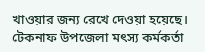খাওয়ার জন্য রেখে দেওয়া হয়েছে।
টেকনাফ উপজেলা মৎস্য কর্মকর্তা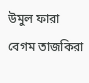উমুল ফারা বেগম তাজকিরা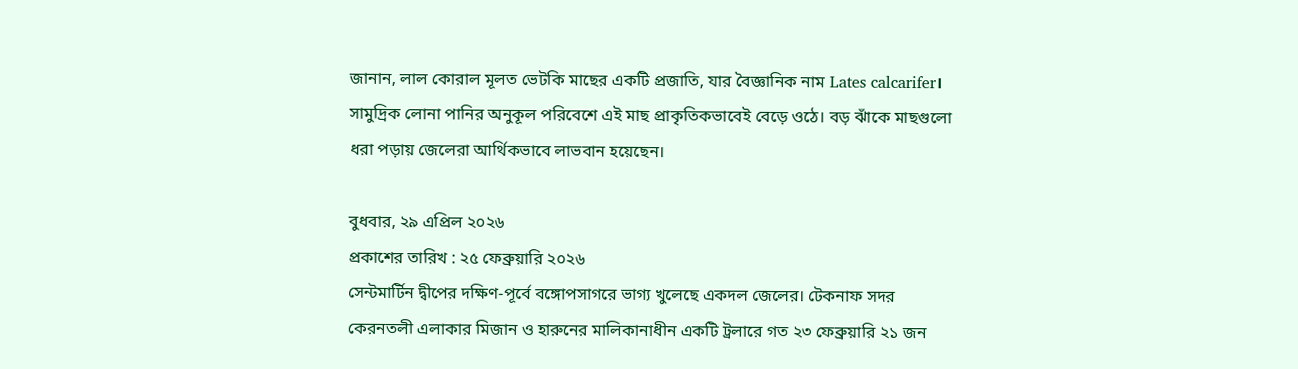জানান, লাল কোরাল মূলত ভেটকি মাছের একটি প্রজাতি, যার বৈজ্ঞানিক নাম Lates calcarifer। সামুদ্রিক লোনা পানির অনুকূল পরিবেশে এই মাছ প্রাকৃতিকভাবেই বেড়ে ওঠে। বড় ঝাঁকে মাছগুলো ধরা পড়ায় জেলেরা আর্থিকভাবে লাভবান হয়েছেন।

বুধবার, ২৯ এপ্রিল ২০২৬
প্রকাশের তারিখ : ২৫ ফেব্রুয়ারি ২০২৬
সেন্টমার্টিন দ্বীপের দক্ষিণ-পূর্বে বঙ্গোপসাগরে ভাগ্য খুলেছে একদল জেলের। টেকনাফ সদর কেরনতলী এলাকার মিজান ও হারুনের মালিকানাধীন একটি ট্রলারে গত ২৩ ফেব্রুয়ারি ২১ জন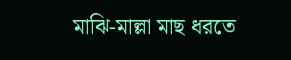মাঝি-মাল্লা মাছ ধরতে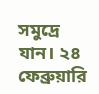সমুদ্রে যান। ২৪ ফেব্রুয়ারি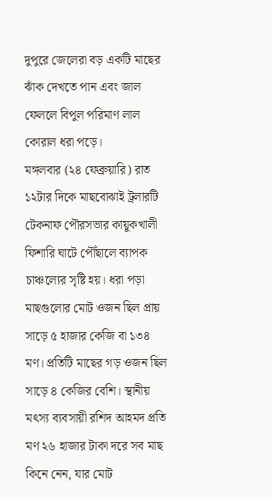দুপুরে জেলেরা বড় একটি মাছের ঝাঁক দেখতে পান এবং জাল ফেললে বিপুল পরিমাণ লাল কোরাল ধরা পড়ে।
মঙ্গলবার (২৪ ফেব্রুয়ারি) রাত ১২টার দিকে মাছবোঝাই ট্রলারটি টেকনাফ পৌরসভার কায়ুকখালী ফিশারি ঘাটে পৌঁছালে ব্যাপক চাঞ্চল্যের সৃষ্টি হয়। ধরা পড়া মাছগুলোর মোট ওজন ছিল প্রায় সাড়ে ৫ হাজার কেজি বা ১৩৪ মণ। প্রতিটি মাছের গড় ওজন ছিল সাড়ে ৪ কেজির বেশি। স্থানীয় মৎস্য ব্যবসায়ী রশিদ আহমদ প্রতি মণ ২৬ হাজার টাকা দরে সব মাছ কিনে নেন, যার মোট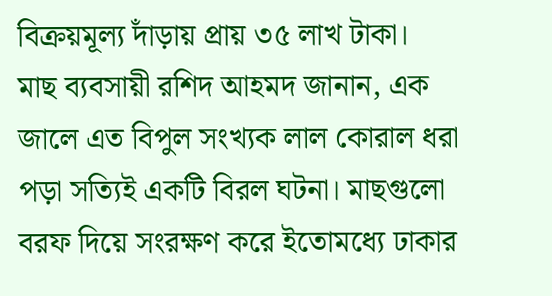বিক্রয়মূল্য দাঁড়ায় প্রায় ৩৫ লাখ টাকা।
মাছ ব্যবসায়ী রশিদ আহমদ জানান, এক জালে এত বিপুল সংখ্যক লাল কোরাল ধরা পড়া সত্যিই একটি বিরল ঘটনা। মাছগুলো বরফ দিয়ে সংরক্ষণ করে ইতোমধ্যে ঢাকার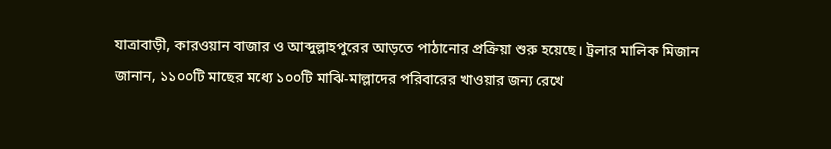যাত্রাবাড়ী, কারওয়ান বাজার ও আব্দুল্লাহপুরের আড়তে পাঠানোর প্রক্রিয়া শুরু হয়েছে। ট্রলার মালিক মিজান জানান, ১১০০টি মাছের মধ্যে ১০০টি মাঝি-মাল্লাদের পরিবারের খাওয়ার জন্য রেখে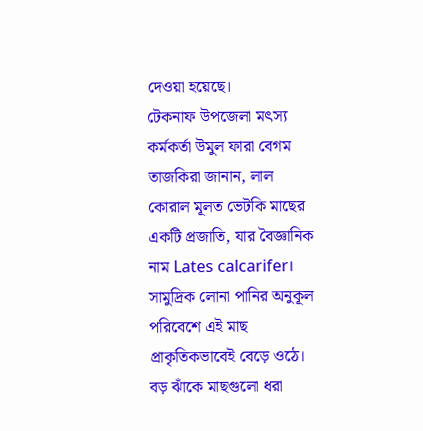দেওয়া হয়েছে।
টেকনাফ উপজেলা মৎস্য কর্মকর্তা উমুল ফারা বেগম তাজকিরা জানান, লাল কোরাল মূলত ভেটকি মাছের একটি প্রজাতি, যার বৈজ্ঞানিক নাম Lates calcarifer। সামুদ্রিক লোনা পানির অনুকূল পরিবেশে এই মাছ প্রাকৃতিকভাবেই বেড়ে ওঠে। বড় ঝাঁকে মাছগুলো ধরা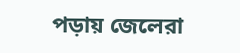পড়ায় জেলেরা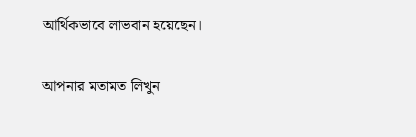আর্থিকভাবে লাভবান হয়েছেন।

আপনার মতামত লিখুন